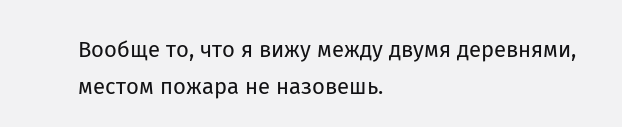Вообще то, что я вижу между двумя деревнями, местом пожара не назовешь.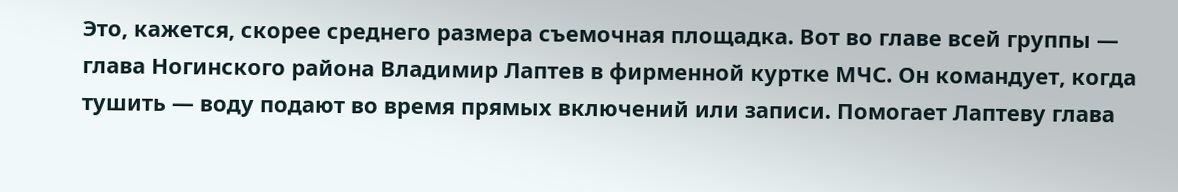Это, кажется, скорее среднего размера съемочная площадка. Вот во главе всей группы — глава Ногинского района Владимир Лаптев в фирменной куртке МЧС. Он командует, когда тушить — воду подают во время прямых включений или записи. Помогает Лаптеву глава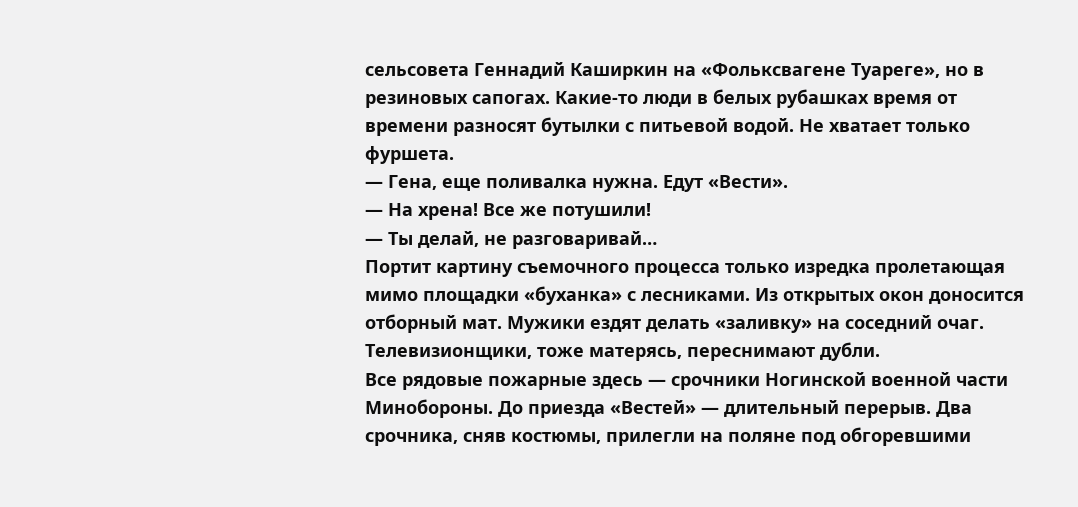сельсовета Геннадий Каширкин на «Фольксвагене Туареге», но в резиновых сапогах. Какие-то люди в белых рубашках время от времени разносят бутылки с питьевой водой. Не хватает только фуршета.
— Гена, еще поливалка нужна. Едут «Вести».
— На хрена! Все же потушили!
— Ты делай, не разговаривай…
Портит картину съемочного процесса только изредка пролетающая мимо площадки «буханка» с лесниками. Из открытых окон доносится отборный мат. Мужики ездят делать «заливку» на соседний очаг. Телевизионщики, тоже матерясь, переснимают дубли.
Все рядовые пожарные здесь — срочники Ногинской военной части Минобороны. До приезда «Вестей» — длительный перерыв. Два срочника, сняв костюмы, прилегли на поляне под обгоревшими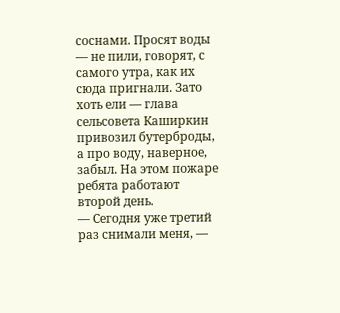соснами. Просят воды — не пили, говорят, с самого утра, как их сюда пригнали. Зато хоть ели — глава сельсовета Каширкин привозил бутерброды, а про воду, наверное, забыл. На этом пожаре ребята работают второй день.
— Сегодня уже третий раз снимали меня, —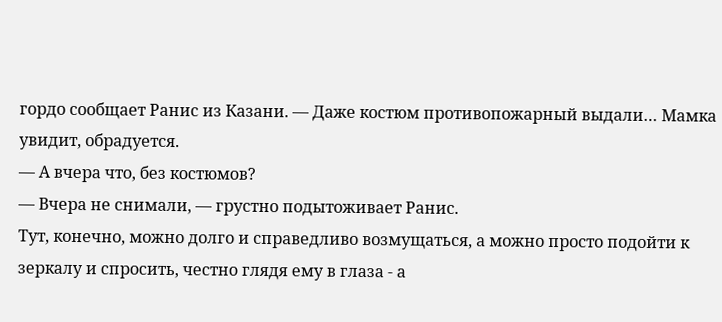гордо сообщает Ранис из Казани. — Даже костюм противопожарный выдали… Мамка увидит, обрадуется.
— А вчера что, без костюмов?
— Вчера не снимали, — грустно подытоживает Ранис.
Тут, конечно, можно долго и справедливо возмущаться, а можно просто подойти к зеркалу и спросить, честно глядя ему в глаза - а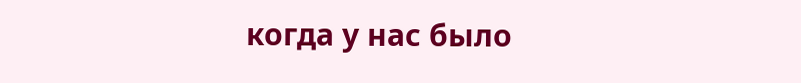когда у нас было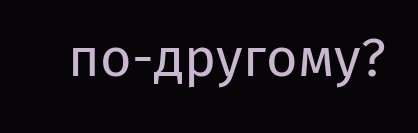по-другому?